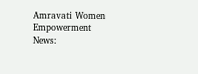Amravati Women Empowerment News: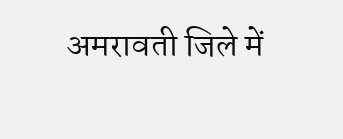अमरावती जिले में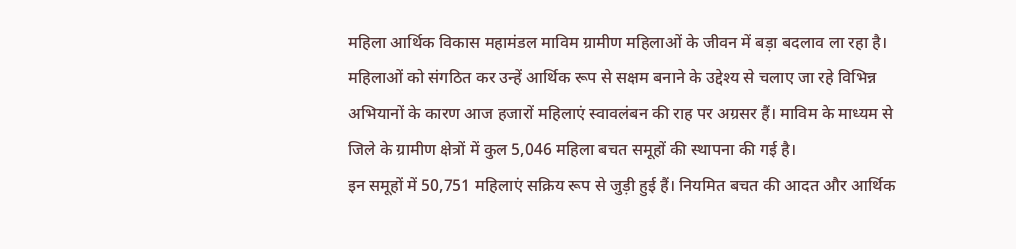महिला आर्थिक विकास महामंडल माविम ग्रामीण महिलाओं के जीवन में बड़ा बदलाव ला रहा है। महिलाओं को संगठित कर उन्हें आर्थिक रूप से सक्षम बनाने के उद्देश्य से चलाए जा रहे विभिन्न अभियानों के कारण आज हजारों महिलाएं स्वावलंबन की राह पर अग्रसर हैं। माविम के माध्यम से जिले के ग्रामीण क्षेत्रों में कुल 5,046 महिला बचत समूहों की स्थापना की गई है।
इन समूहों में 50,751 महिलाएं सक्रिय रूप से जुड़ी हुई हैं। नियमित बचत की आदत और आर्थिक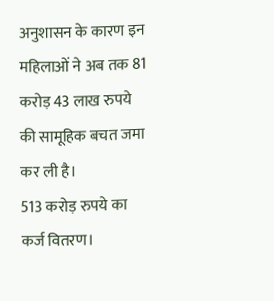अनुशासन के कारण इन महिलाओं ने अब तक 81 करोड़ 43 लाख रुपये की सामूहिक बचत जमा कर ली है।
513 करोड़ रुपये का कर्ज वितरण।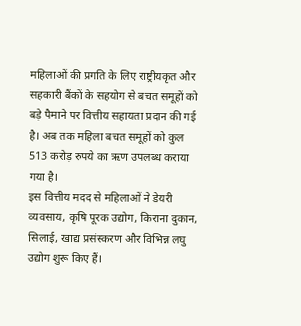महिलाओं की प्रगति के लिए राष्ट्रीयकृत और सहकारी बैंकों के सहयोग से बचत समूहों को बड़े पैमाने पर वित्तीय सहायता प्रदान की गई है। अब तक महिला बचत समूहों को कुल 513 करोड़ रुपये का ऋण उपलब्ध कराया गया है।
इस वित्तीय मदद से महिलाओं ने डेयरी व्यवसाय, कृषि पूरक उद्योग, किराना दुकान, सिलाई, खाद्य प्रसंस्करण और विभिन्न लघु उद्योग शुरू किए हैं।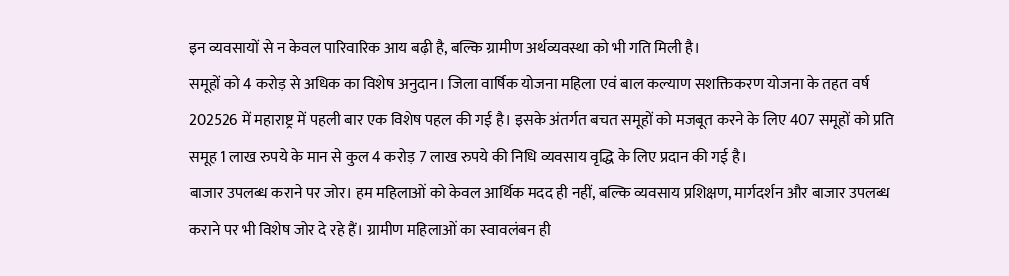इन व्यवसायों से न केवल पारिवारिक आय बढ़ी है, बल्कि ग्रामीण अर्थव्यवस्था को भी गति मिली है।
समूहों को 4 करोड़ से अधिक का विशेष अनुदान। जिला वार्षिक योजना महिला एवं बाल कल्याण सशक्तिकरण योजना के तहत वर्ष 202526 में महाराष्ट्र में पहली बार एक विशेष पहल की गई है। इसके अंतर्गत बचत समूहों को मजबूत करने के लिए 407 समूहों को प्रति समूह 1 लाख रुपये के मान से कुल 4 करोड़ 7 लाख रुपये की निधि व्यवसाय वृद्धि के लिए प्रदान की गई है।
बाजार उपलब्ध कराने पर जोर। हम महिलाओं को केवल आर्थिक मदद ही नहीं, बल्कि व्यवसाय प्रशिक्षण, मार्गदर्शन और बाजार उपलब्ध कराने पर भी विशेष जोर दे रहे हैं। ग्रामीण महिलाओं का स्वावलंबन ही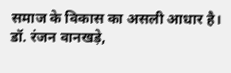समाज के विकास का असली आधार है।
डॉ. रंजन वानखड़े,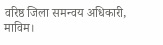वरिष्ठ जिला समन्वय अधिकारी, माविम।